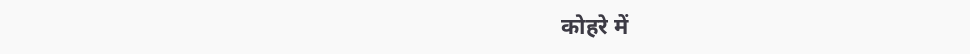कोहरे में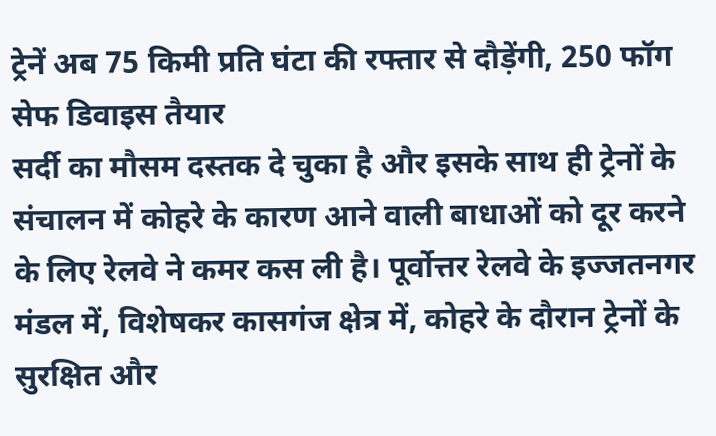ट्रेनें अब 75 किमी प्रति घंटा की रफ्तार से दौड़ेंगी, 250 फॉग सेफ डिवाइस तैयार
सर्दी का मौसम दस्तक दे चुका है और इसके साथ ही ट्रेनों के संचालन में कोहरे के कारण आने वाली बाधाओं को दूर करने के लिए रेलवे ने कमर कस ली है। पूर्वोत्तर रेलवे के इज्जतनगर मंडल में, विशेषकर कासगंज क्षेत्र में, कोहरे के दौरान ट्रेनों के सुरक्षित और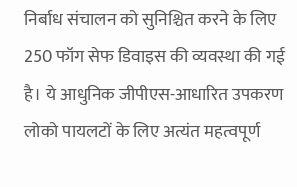निर्बाध संचालन को सुनिश्चित करने के लिए 250 फॉग सेफ डिवाइस की व्यवस्था की गई है। ये आधुनिक जीपीएस-आधारित उपकरण लोको पायलटों के लिए अत्यंत महत्वपूर्ण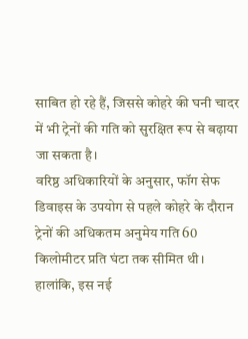साबित हो रहे हैं, जिससे कोहरे की घनी चादर में भी ट्रेनों की गति को सुरक्षित रूप से बढ़ाया जा सकता है।
वरिष्ठ अधिकारियों के अनुसार, फॉग सेफ डिवाइस के उपयोग से पहले कोहरे के दौरान ट्रेनों की अधिकतम अनुमेय गति 60 किलोमीटर प्रति घंटा तक सीमित थी। हालांकि, इस नई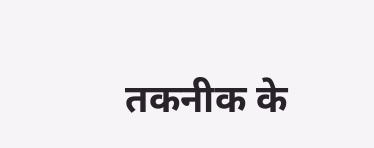तकनीक के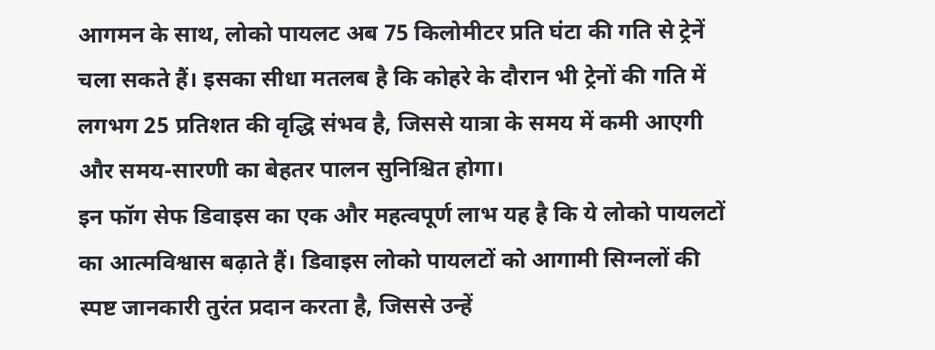आगमन के साथ, लोको पायलट अब 75 किलोमीटर प्रति घंटा की गति से ट्रेनें चला सकते हैं। इसका सीधा मतलब है कि कोहरे के दौरान भी ट्रेनों की गति में लगभग 25 प्रतिशत की वृद्धि संभव है, जिससे यात्रा के समय में कमी आएगी और समय-सारणी का बेहतर पालन सुनिश्चित होगा।
इन फॉग सेफ डिवाइस का एक और महत्वपूर्ण लाभ यह है कि ये लोको पायलटों का आत्मविश्वास बढ़ाते हैं। डिवाइस लोको पायलटों को आगामी सिग्नलों की स्पष्ट जानकारी तुरंत प्रदान करता है, जिससे उन्हें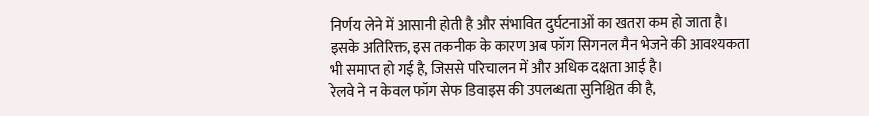निर्णय लेने में आसानी होती है और संभावित दुर्घटनाओं का खतरा कम हो जाता है। इसके अतिरिक्त, इस तकनीक के कारण अब फॉग सिगनल मैन भेजने की आवश्यकता भी समाप्त हो गई है, जिससे परिचालन में और अधिक दक्षता आई है।
रेलवे ने न केवल फॉग सेफ डिवाइस की उपलब्धता सुनिश्चित की है,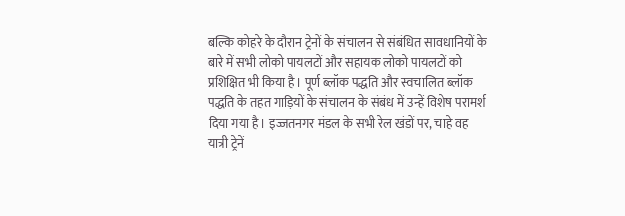बल्कि कोहरे के दौरान ट्रेनों के संचालन से संबंधित सावधानियों के बारे में सभी लोको पायलटों और सहायक लोको पायलटों को प्रशिक्षित भी किया है। पूर्ण ब्लॉक पद्धति और स्वचालित ब्लॉक पद्धति के तहत गाड़ियों के संचालन के संबंध में उन्हें विशेष परामर्श दिया गया है। इज्जतनगर मंडल के सभी रेल खंडों पर, चाहे वह यात्री ट्रेनें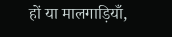हों या मालगाड़ियाँ,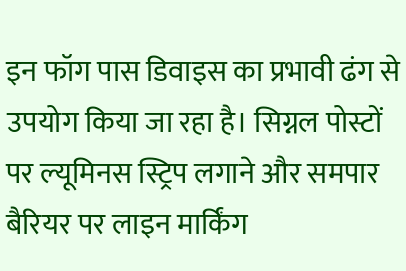इन फॉग पास डिवाइस का प्रभावी ढंग से उपयोग किया जा रहा है। सिग्नल पोस्टों पर ल्यूमिनस स्ट्रिप लगाने और समपार बैरियर पर लाइन मार्किंग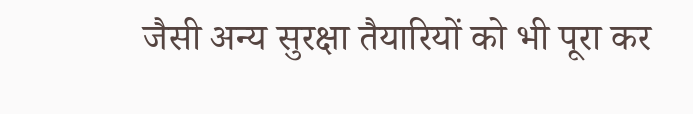जैसी अन्य सुरक्षा तैयारियों को भी पूरा कर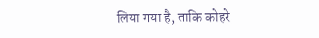लिया गया है, ताकि कोहरे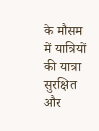के मौसम में यात्रियों की यात्रा सुरक्षित और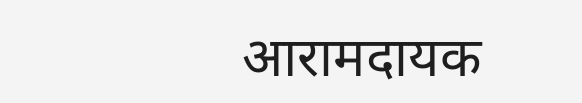आरामदायक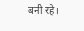बनी रहे।